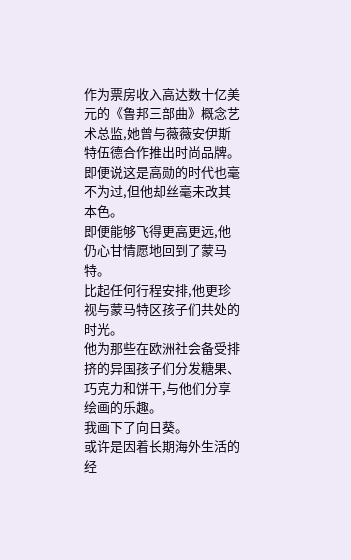作为票房收入高达数十亿美元的《鲁邦三部曲》概念艺术总监,她曾与薇薇安伊斯特伍德合作推出时尚品牌。
即便说这是高勋的时代也毫不为过,但他却丝毫未改其本色。
即便能够飞得更高更远,他仍心甘情愿地回到了蒙马特。
比起任何行程安排,他更珍视与蒙马特区孩子们共处的时光。
他为那些在欧洲社会备受排挤的异国孩子们分发糖果、巧克力和饼干,与他们分享绘画的乐趣。
我画下了向日葵。
或许是因着长期海外生活的经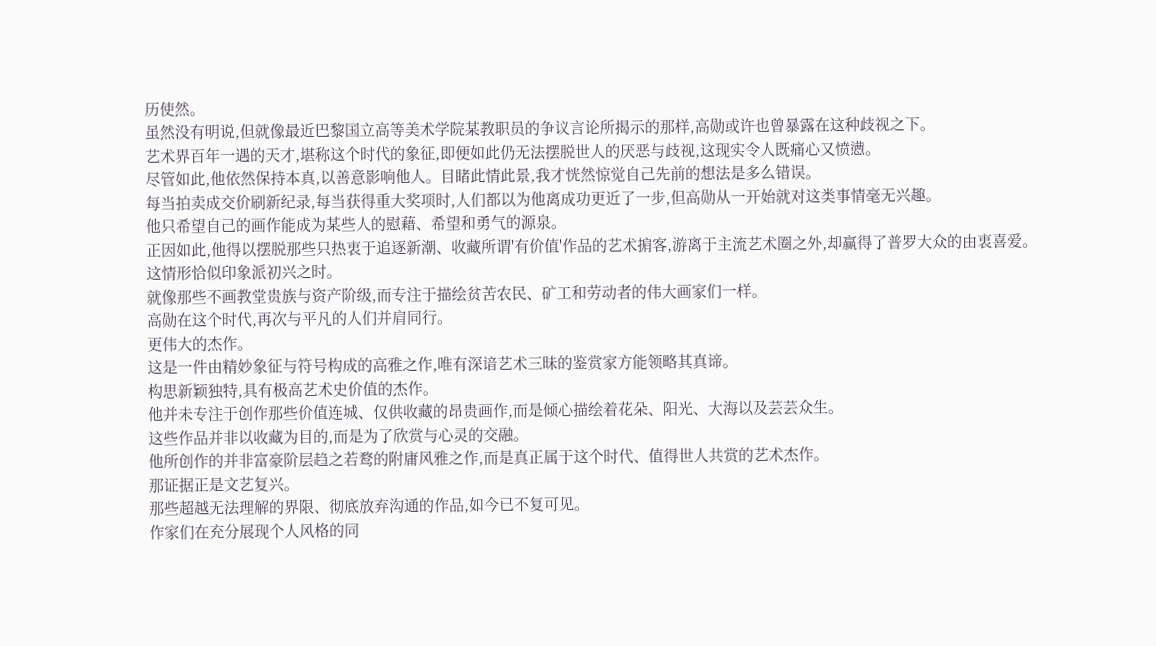历使然。
虽然没有明说,但就像最近巴黎国立高等美术学院某教职员的争议言论所揭示的那样,高勋或许也曾暴露在这种歧视之下。
艺术界百年一遇的天才,堪称这个时代的象征,即便如此仍无法摆脱世人的厌恶与歧视,这现实令人既痛心又愤懑。
尽管如此,他依然保持本真,以善意影响他人。目睹此情此景,我才恍然惊觉自己先前的想法是多么错误。
每当拍卖成交价刷新纪录,每当获得重大奖项时,人们都以为他离成功更近了一步,但高勋从一开始就对这类事情毫无兴趣。
他只希望自己的画作能成为某些人的慰藉、希望和勇气的源泉。
正因如此,他得以摆脱那些只热衷于追逐新潮、收藏所谓'有价值'作品的艺术掮客,游离于主流艺术圈之外,却赢得了普罗大众的由衷喜爱。
这情形恰似印象派初兴之时。
就像那些不画教堂贵族与资产阶级,而专注于描绘贫苦农民、矿工和劳动者的伟大画家们一样。
高勋在这个时代,再次与平凡的人们并肩同行。
更伟大的杰作。
这是一件由精妙象征与符号构成的高雅之作,唯有深谙艺术三昧的鉴赏家方能领略其真谛。
构思新颖独特,具有极高艺术史价值的杰作。
他并未专注于创作那些价值连城、仅供收藏的昂贵画作,而是倾心描绘着花朵、阳光、大海以及芸芸众生。
这些作品并非以收藏为目的,而是为了欣赏与心灵的交融。
他所创作的并非富豪阶层趋之若鹜的附庸风雅之作,而是真正属于这个时代、值得世人共赏的艺术杰作。
那证据正是文艺复兴。
那些超越无法理解的界限、彻底放弃沟通的作品,如今已不复可见。
作家们在充分展现个人风格的同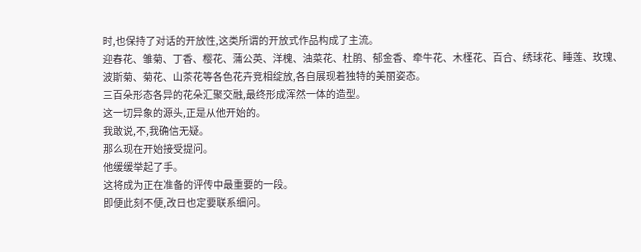时,也保持了对话的开放性,这类所谓的开放式作品构成了主流。
迎春花、雏菊、丁香、樱花、蒲公英、洋槐、油菜花、杜鹃、郁金香、牵牛花、木槿花、百合、绣球花、睡莲、玫瑰、波斯菊、菊花、山茶花等各色花卉竞相绽放,各自展现着独特的美丽姿态。
三百朵形态各异的花朵汇聚交融,最终形成浑然一体的造型。
这一切异象的源头,正是从他开始的。
我敢说,不,我确信无疑。
那么现在开始接受提问。
他缓缓举起了手。
这将成为正在准备的评传中最重要的一段。
即便此刻不便,改日也定要联系细问。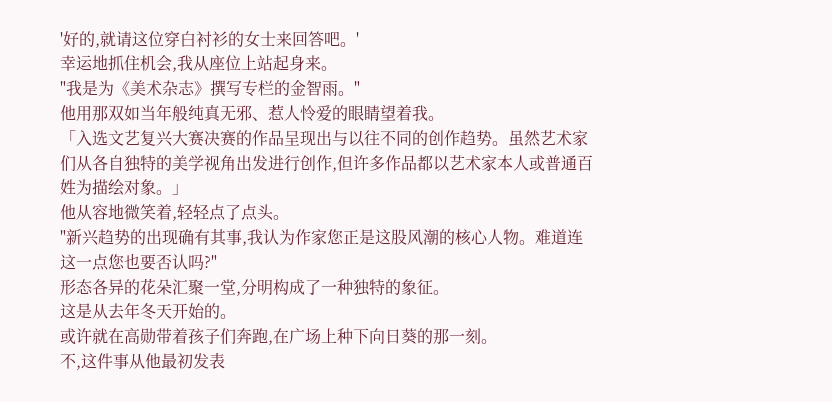'好的,就请这位穿白衬衫的女士来回答吧。'
幸运地抓住机会,我从座位上站起身来。
"我是为《美术杂志》撰写专栏的金智雨。"
他用那双如当年般纯真无邪、惹人怜爱的眼睛望着我。
「入选文艺复兴大赛决赛的作品呈现出与以往不同的创作趋势。虽然艺术家们从各自独特的美学视角出发进行创作,但许多作品都以艺术家本人或普通百姓为描绘对象。」
他从容地微笑着,轻轻点了点头。
"新兴趋势的出现确有其事,我认为作家您正是这股风潮的核心人物。难道连这一点您也要否认吗?"
形态各异的花朵汇聚一堂,分明构成了一种独特的象征。
这是从去年冬天开始的。
或许就在高勋带着孩子们奔跑,在广场上种下向日葵的那一刻。
不,这件事从他最初发表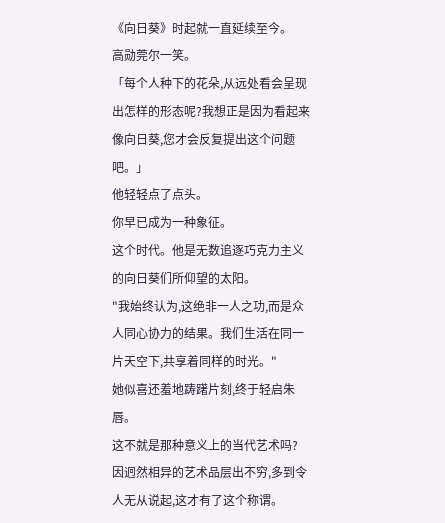《向日葵》时起就一直延续至今。
高勋莞尔一笑。
「每个人种下的花朵,从远处看会呈现出怎样的形态呢?我想正是因为看起来像向日葵,您才会反复提出这个问题吧。」
他轻轻点了点头。
你早已成为一种象征。
这个时代。他是无数追逐巧克力主义的向日葵们所仰望的太阳。
"我始终认为,这绝非一人之功,而是众人同心协力的结果。我们生活在同一片天空下,共享着同样的时光。"
她似喜还羞地踌躇片刻,终于轻启朱唇。
这不就是那种意义上的当代艺术吗?
因迥然相异的艺术品层出不穷,多到令人无从说起,这才有了这个称谓。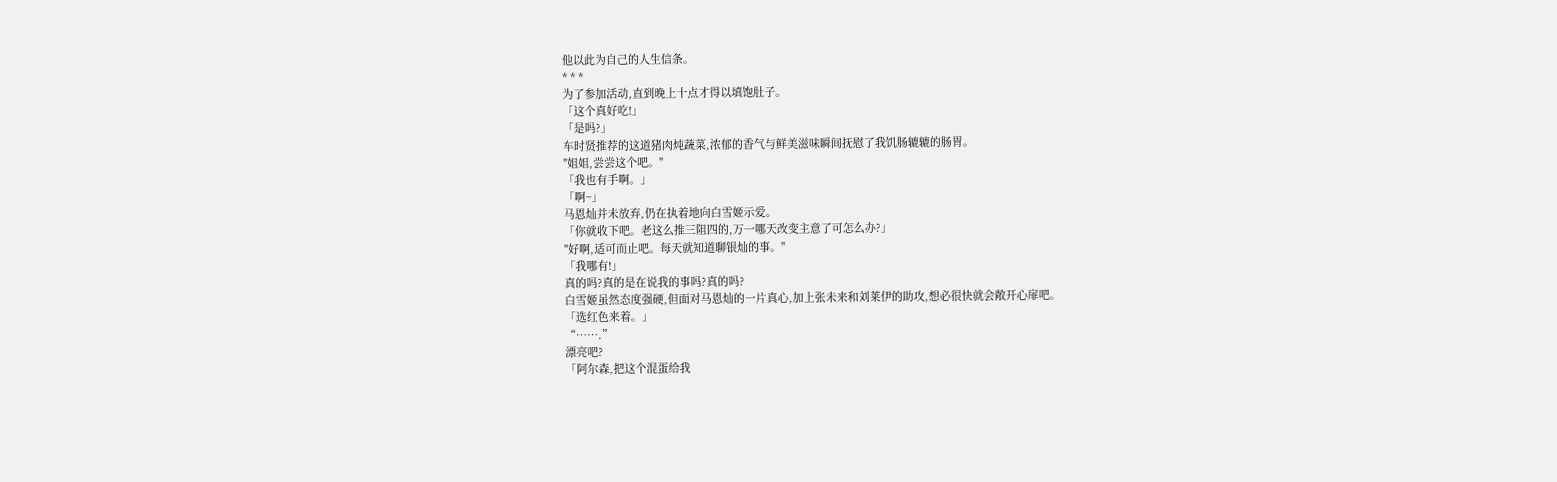他以此为自己的人生信条。
* * *
为了参加活动,直到晚上十点才得以填饱肚子。
「这个真好吃!」
「是吗?」
车时贤推荐的这道猪肉炖蔬菜,浓郁的香气与鲜美滋味瞬间抚慰了我饥肠辘辘的肠胃。
"姐姐,尝尝这个吧。"
「我也有手啊。」
「啊~」
马恩灿并未放弃,仍在执着地向白雪姬示爱。
「你就收下吧。老这么推三阻四的,万一哪天改变主意了可怎么办?」
"好啊,适可而止吧。每天就知道聊银灿的事。"
「我哪有!」
真的吗?真的是在说我的事吗?真的吗?
白雪姬虽然态度强硬,但面对马恩灿的一片真心,加上张未来和刘莱伊的助攻,想必很快就会敞开心扉吧。
「选红色来着。」
“…….”
漂亮吧?
「阿尔森,把这个混蛋给我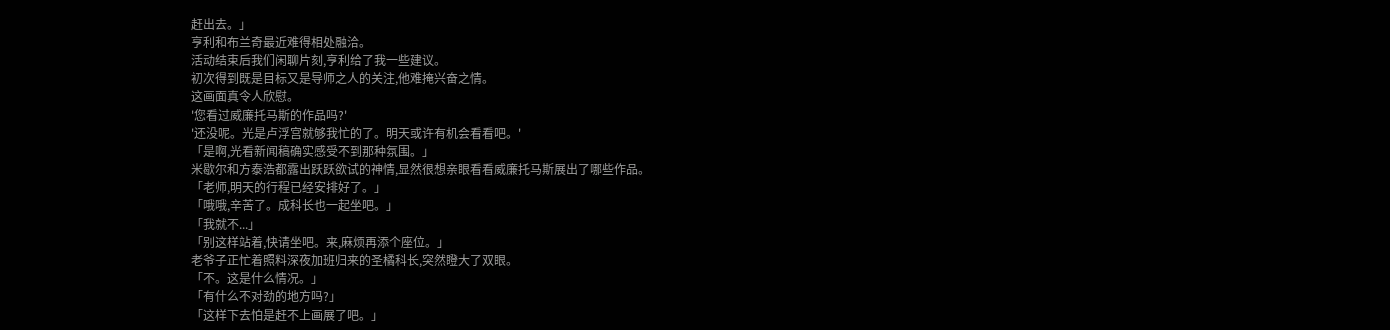赶出去。」
亨利和布兰奇最近难得相处融洽。
活动结束后我们闲聊片刻,亨利给了我一些建议。
初次得到既是目标又是导师之人的关注,他难掩兴奋之情。
这画面真令人欣慰。
'您看过威廉托马斯的作品吗?'
'还没呢。光是卢浮宫就够我忙的了。明天或许有机会看看吧。'
「是啊,光看新闻稿确实感受不到那种氛围。」
米歇尔和方泰浩都露出跃跃欲试的神情,显然很想亲眼看看威廉托马斯展出了哪些作品。
「老师,明天的行程已经安排好了。」
「哦哦,辛苦了。成科长也一起坐吧。」
「我就不...」
「别这样站着,快请坐吧。来,麻烦再添个座位。」
老爷子正忙着照料深夜加班归来的圣橘科长,突然瞪大了双眼。
「不。这是什么情况。」
「有什么不对劲的地方吗?」
「这样下去怕是赶不上画展了吧。」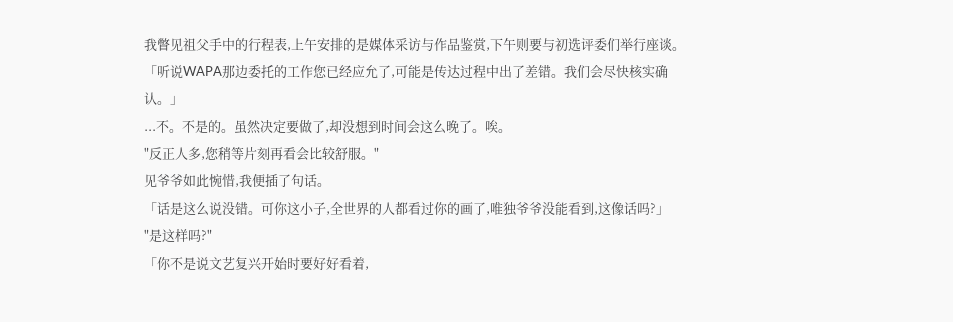我瞥见祖父手中的行程表,上午安排的是媒体采访与作品鉴赏,下午则要与初选评委们举行座谈。
「听说WAPA那边委托的工作您已经应允了,可能是传达过程中出了差错。我们会尽快核实确认。」
...不。不是的。虽然决定要做了,却没想到时间会这么晚了。唉。
"反正人多,您稍等片刻再看会比较舒服。"
见爷爷如此惋惜,我便插了句话。
「话是这么说没错。可你这小子,全世界的人都看过你的画了,唯独爷爷没能看到,这像话吗?」
"是这样吗?"
「你不是说文艺复兴开始时要好好看着,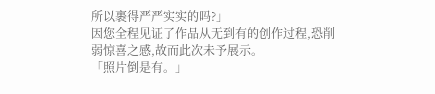所以裹得严严实实的吗?」
因您全程见证了作品从无到有的创作过程,恐削弱惊喜之感,故而此次未予展示。
「照片倒是有。」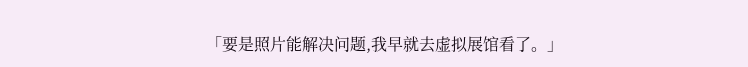「要是照片能解决问题,我早就去虚拟展馆看了。」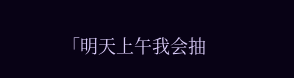「明天上午我会抽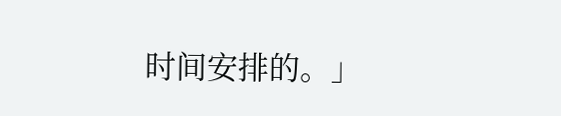时间安排的。」